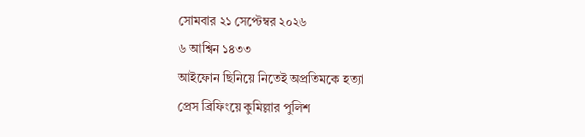সোমবার ২১ সেপ্টেম্বর ২০২৬
৬ আশ্বিন ১৪৩৩
আইফোন ছিনিয়ে নিতেই অপ্রতিমকে হত্যা
প্রেস ব্রিফিংয়ে কুমিল্লার পুলিশ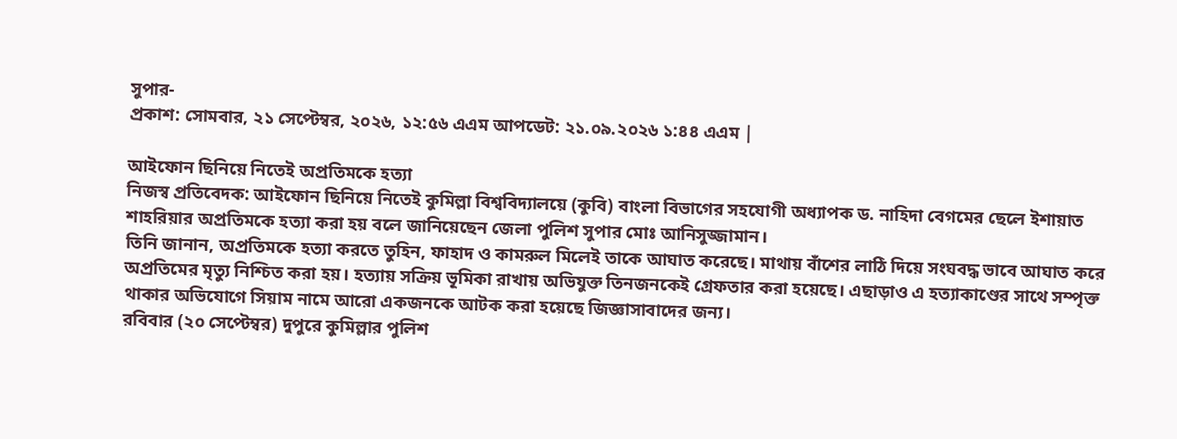সুপার-
প্রকাশ: সোমবার, ২১ সেপ্টেম্বর, ২০২৬, ১২:৫৬ এএম আপডেট: ২১.০৯.২০২৬ ১:৪৪ এএম |

আইফোন ছিনিয়ে নিতেই অপ্রতিমকে হত্যা
নিজস্ব প্রতিবেদক: আইফোন ছিনিয়ে নিতেই কুমিল্লা বিশ্ববিদ্যালয়ে (কুবি) বাংলা বিভাগের সহযোগী অধ্যাপক ড. নাহিদা বেগমের ছেলে ইশায়াত শাহরিয়ার অপ্রতিমকে হত্যা করা হয় বলে জানিয়েছেন জেলা পুলিশ সুপার মোঃ আনিসুজ্জামান।
তিনি জানান, অপ্রতিমকে হত্যা করতে তুহিন, ফাহাদ ও কামরুল মিলেই তাকে আঘাত করেছে। মাথায় বাঁশের লাঠি দিয়ে সংঘবদ্ধ ভাবে আঘাত করে অপ্রতিমের মৃত্যু নিশ্চিত করা হয়। হত্যায় সক্রিয় ভূমিকা রাখায় অভিযুক্ত তিনজনকেই গ্রেফতার করা হয়েছে। এছাড়াও এ হত্যাকাণ্ডের সাথে সম্পৃক্ত থাকার অভিযোগে সিয়াম নামে আরো একজনকে আটক করা হয়েছে জিজ্ঞাসাবাদের জন্য।
রবিবার (২০ সেপ্টেম্বর) দুপুরে কুমিল্লার পুলিশ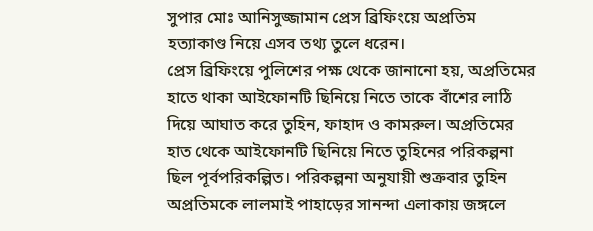সুপার মোঃ আনিসুজ্জামান প্রেস ব্রিফিংয়ে অপ্রতিম হত্যাকাণ্ড নিয়ে এসব তথ্য তুলে ধরেন।
প্রেস ব্রিফিংয়ে পুলিশের পক্ষ থেকে জানানো হয়, অপ্রতিমের হাতে থাকা আইফোনটি ছিনিয়ে নিতে তাকে বাঁশের লাঠি দিয়ে আঘাত করে তুহিন, ফাহাদ ও কামরুল। অপ্রতিমের হাত থেকে আইফোনটি ছিনিয়ে নিতে তুহিনের পরিকল্পনা ছিল পূর্বপরিকল্পিত। পরিকল্পনা অনুযায়ী শুক্রবার তুহিন অপ্রতিমকে লালমাই পাহাড়ের সানন্দা এলাকায় জঙ্গলে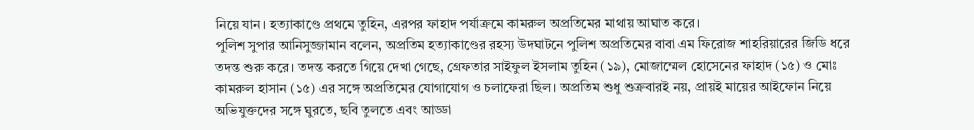নিয়ে যান। হত্যাকাণ্ডে প্রথমে তুহিন, এরপর ফাহাদ পর্যাক্রমে কামরুল অপ্রতিমের মাথায় আঘাত করে।
পুলিশ সুপার আনিসুজ্জামান বলেন, অপ্রতিম হত্যাকাণ্ডের রহস্য উদঘাটনে পুলিশ অপ্রতিমের বাবা এম ফিরোজ শাহরিয়ারের জিডি ধরে তদন্ত শুরু করে। তদন্ত করতে গিয়ে দেখা গেছে, গ্রেফতার সাইফুল ইসলাম তুহিন (১৯), মোজাম্মেল হোসেনের ফাহাদ (১৫) ও মোঃ কামরুল হাসান (১৫) এর সঙ্গে অপ্রতিমের যোগাযোগ ও চলাফেরা ছিল। অপ্রতিম শুধু শুক্রবারই নয়, প্রায়ই মায়ের আইফোন নিয়ে অভিযুক্তদের সঙ্গে ঘুরতে, ছবি তুলতে এবং আড্ডা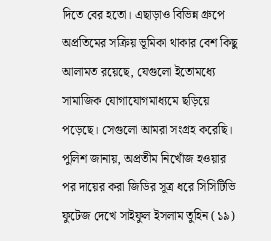দিতে বের হতো। এছাড়াও বিভিন্ন গ্রুপে অপ্রতিমের সক্রিয় ভূমিকা থাকার বেশ কিছু আলামত রয়েছে, যেগুলো ইতোমধ্যে সামাজিক যোগাযোগমাধ্যমে ছড়িয়ে পড়েছে। সেগুলো আমরা সংগ্রহ করেছি।
পুলিশ জানায়, অপ্রতীম নিখোঁজ হওয়ার পর দায়ের করা জিডির সূত্র ধরে সিসিটিভি ফুটেজ দেখে সাইফুল ইসলাম তুহিন (১৯)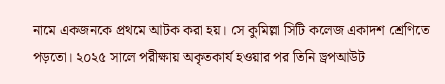নামে একজনকে প্রথমে আটক করা হয়। সে কুমিল্লা সিটি কলেজ একাদশ শ্রেণিতে পড়তো। ২০২৫ সালে পরীক্ষায় অকৃতকার্য হওয়ার পর তিনি ড্রপআউট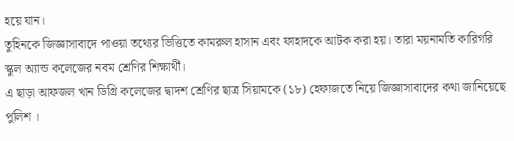হয়ে যান।
তুহিনকে জিজ্ঞাসাবাদে পাওয়া তথ্যের ভিত্তিতে কামরুল হাসান এবং ফাহাদকে আটক করা হয়। তারা ময়নামতি কারিগরি স্কুল অ্যান্ড কলেজের নবম শ্রেণির শিক্ষার্থী।
এ ছাড়া আফজল খান ডিগ্রি কলেজের দ্বাদশ শ্রেণির ছাত্র সিয়ামকে (১৮) হেফাজতে নিয়ে জিজ্ঞাসাবাদের কথা জানিয়েছে পুলিশ ।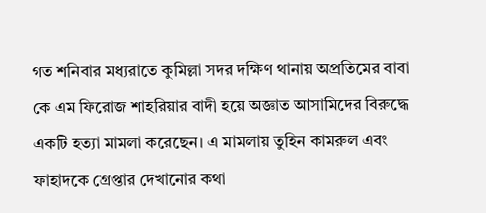গত শনিবার মধ্যরাতে কুমিল্লা সদর দক্ষিণ থানায় অপ্রতিমের বাবা কে এম ফিরোজ শাহরিয়ার বাদী হয়ে অজ্ঞাত আসামিদের বিরুদ্ধে একটি হত্যা মামলা করেছেন। এ মামলায় তুহিন কামরুল এবং ফাহাদকে গ্রেপ্তার দেখানোর কথা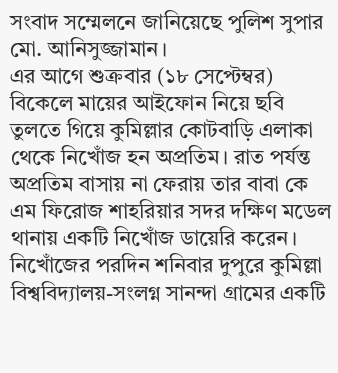সংবাদ সম্মেলনে জানিয়েছে পুলিশ সুপার মো. আনিসুজ্জামান।
এর আগে শুক্রবার (১৮ সেপ্টেম্বর) বিকেলে মায়ের আইফোন নিয়ে ছবি তুলতে গিয়ে কুমিল্লার কোটবাড়ি এলাকা থেকে নিখোঁজ হন অপ্রতিম। রাত পর্যন্ত অপ্রতিম বাসায় না ফেরায় তার বাবা কে এম ফিরোজ শাহরিয়ার সদর দক্ষিণ মডেল থানায় একটি নিখোঁজ ডায়েরি করেন। নিখোঁজের পরদিন শনিবার দুপুরে কুমিল্লা বিশ্ববিদ্যালয়-সংলগ্ন সানন্দা গ্রামের একটি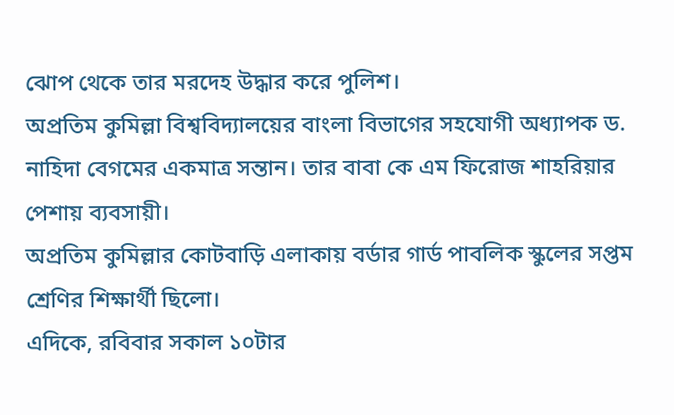ঝোপ থেকে তার মরদেহ উদ্ধার করে পুলিশ।
অপ্রতিম কুমিল্লা বিশ্ববিদ্যালয়ের বাংলা বিভাগের সহযোগী অধ্যাপক ড. নাহিদা বেগমের একমাত্র সন্তান। তার বাবা কে এম ফিরোজ শাহরিয়ার পেশায় ব্যবসায়ী।
অপ্রতিম কুমিল্লার কোটবাড়ি এলাকায় বর্ডার গার্ড পাবলিক স্কুলের সপ্তম শ্রেণির শিক্ষার্থী ছিলো।
এদিকে, রবিবার সকাল ১০টার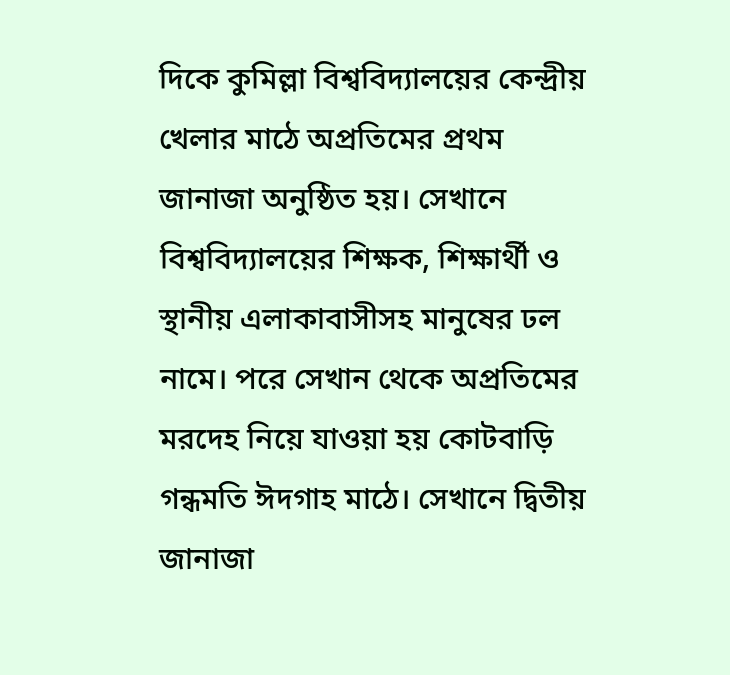দিকে কুমিল্লা বিশ্ববিদ্যালয়ের কেন্দ্রীয় খেলার মাঠে অপ্রতিমের প্রথম জানাজা অনুষ্ঠিত হয়। সেখানে বিশ্ববিদ্যালয়ের শিক্ষক, শিক্ষার্থী ও স্থানীয় এলাকাবাসীসহ মানুষের ঢল নামে। পরে সেখান থেকে অপ্রতিমের মরদেহ নিয়ে যাওয়া হয় কোটবাড়ি গন্ধমতি ঈদগাহ মাঠে। সেখানে দ্বিতীয় জানাজা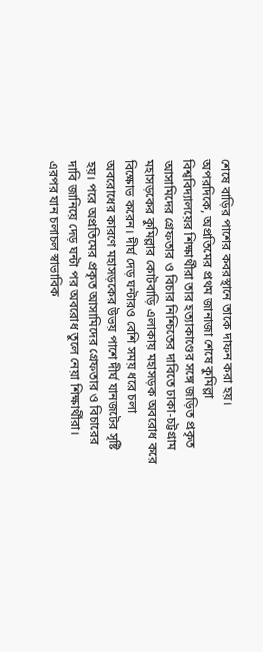শেষে বাড়ির পাশের কবরস্থানে তাকে দাফন করা হয়।
অপরদিকে, অপ্রতিমের প্রথম জানাজা শেষে কুমিল্লা বিশ্ববিদ্যালয়ের শিক্ষার্থীরা তার হত্যাকাণ্ডের সঙ্গে জড়িত প্রকৃত আসামিদের গ্রেফতার ও বিচার নিশ্চিতের দাবিতে ঢাকা-চট্টগ্রাম মহাসড়কের কুমিল্লার কোটবাড়ি এলাকায় মহাসড়ক অবরোধ করে বিক্ষোভ করেন। দীর্ঘ দেড় ঘন্টারও বেশি সময় ধরে চলা অবরোধের কারণে মহাসড়কের উভয় পাশে দীর্ঘ যানজটের সৃষ্টি হয়। পরে অপ্রতিমের প্রকৃত আসামিদের গ্ৰেফতার ও বিচারের দাবি জানিয়ে দেড় ঘন্টা পর অবরোধ তুলে নেয়া শিক্ষার্থীরা। এরপর যান চলাচল স্বাভাবিক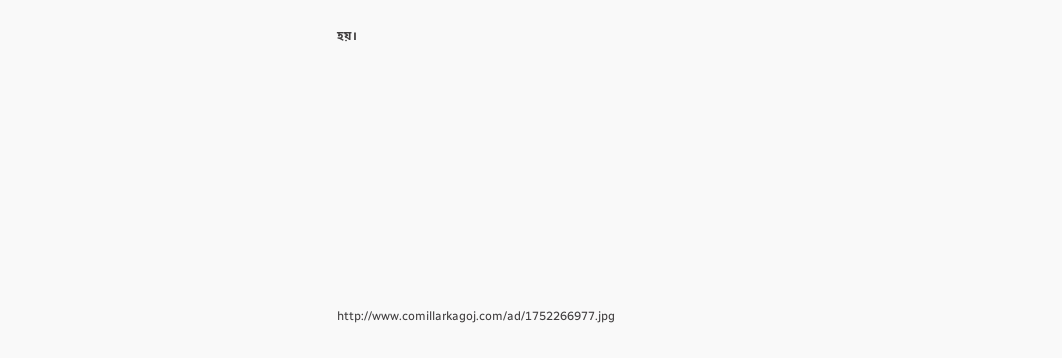হয়।













http://www.comillarkagoj.com/ad/1752266977.jpg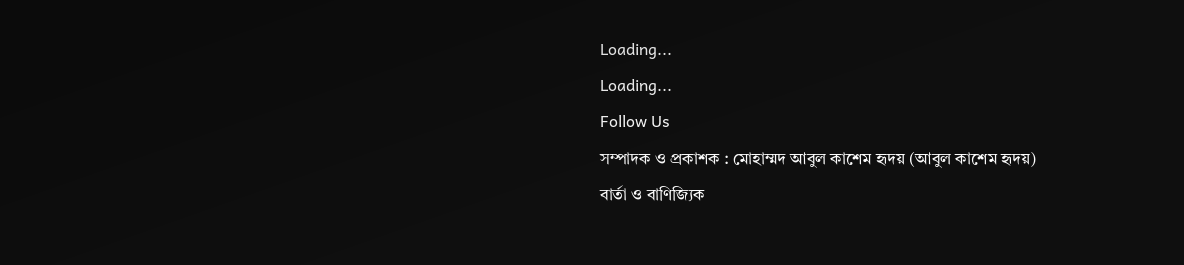Loading...
Loading...
Follow Us
সম্পাদক ও প্রকাশক : মোহাম্মদ আবুল কাশেম হৃদয় (আবুল কাশেম হৃদয়)
বার্তা ও বাণিজ্যিক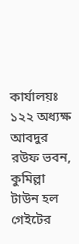কার্যালয়ঃ ১২২ অধ্যক্ষ আবদুর রউফ ভবন, কুমিল্লা টাউন হল গেইটের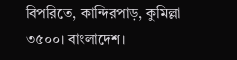বিপরিতে, কান্দিরপাড়, কুমিল্লা ৩৫০০। বাংলাদেশ।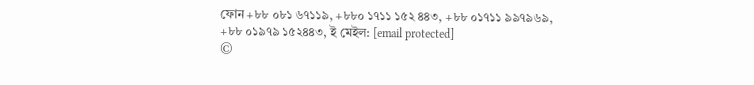ফোন +৮৮ ০৮১ ৬৭১১৯, +৮৮০ ১৭১১ ১৫২ ৪৪৩, +৮৮ ০১৭১১ ৯৯৭৯৬৯, +৮৮ ০১৯৭৯ ১৫২৪৪৩, ই মেইল: [email protected]
©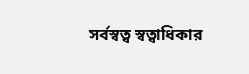সর্বস্বত্ব স্বত্বাধিকার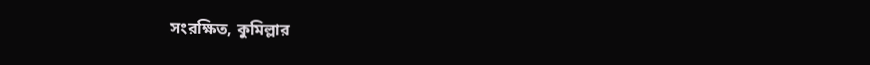সংরক্ষিত, কুমিল্লার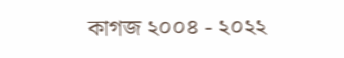কাগজ ২০০৪ - ২০২২